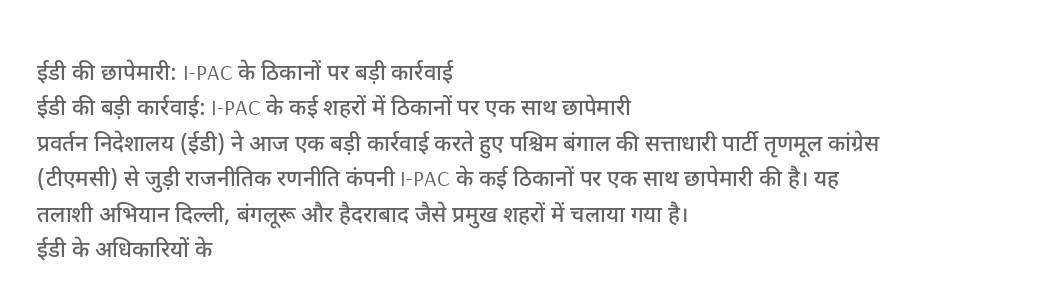ईडी की छापेमारी: I-PAC के ठिकानों पर बड़ी कार्रवाई
ईडी की बड़ी कार्रवाई: I-PAC के कई शहरों में ठिकानों पर एक साथ छापेमारी
प्रवर्तन निदेशालय (ईडी) ने आज एक बड़ी कार्रवाई करते हुए पश्चिम बंगाल की सत्ताधारी पार्टी तृणमूल कांग्रेस (टीएमसी) से जुड़ी राजनीतिक रणनीति कंपनी I-PAC के कई ठिकानों पर एक साथ छापेमारी की है। यह तलाशी अभियान दिल्ली, बंगलूरू और हैदराबाद जैसे प्रमुख शहरों में चलाया गया है।
ईडी के अधिकारियों के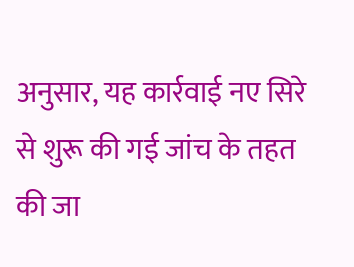अनुसार, यह कार्रवाई नए सिरे से शुरू की गई जांच के तहत की जा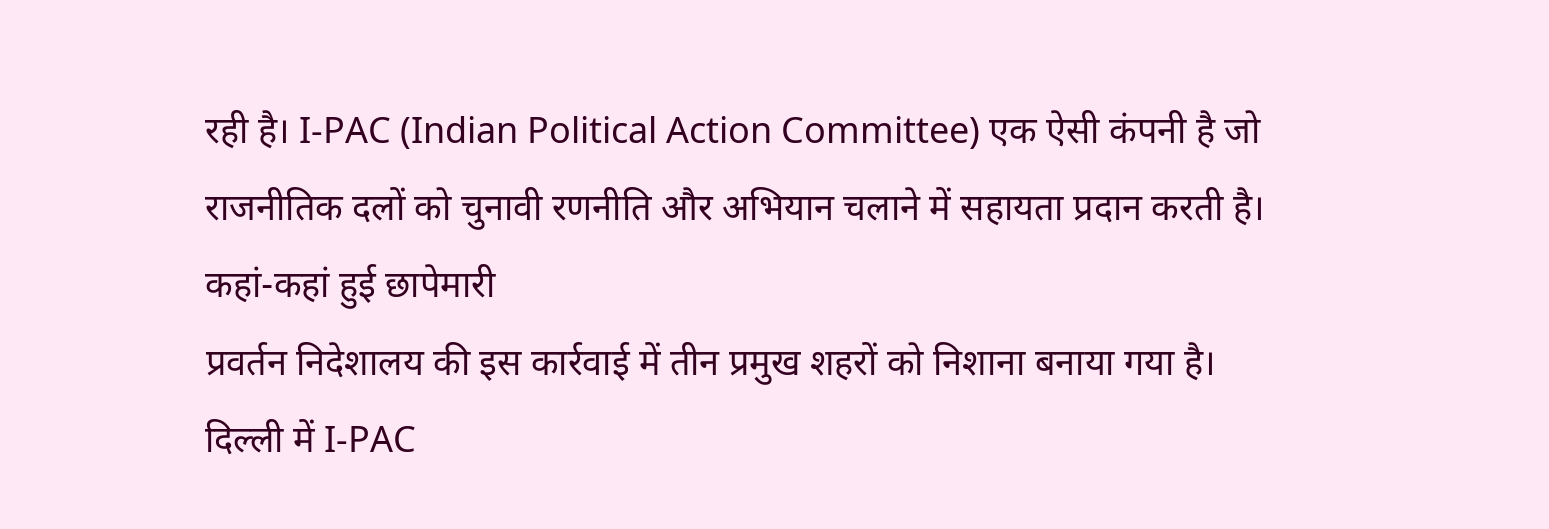रही है। I-PAC (Indian Political Action Committee) एक ऐसी कंपनी है जो राजनीतिक दलों को चुनावी रणनीति और अभियान चलाने में सहायता प्रदान करती है।
कहां-कहां हुई छापेमारी
प्रवर्तन निदेशालय की इस कार्रवाई में तीन प्रमुख शहरों को निशाना बनाया गया है। दिल्ली में I-PAC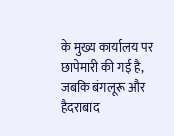के मुख्य कार्यालय पर छापेमारी की गई है, जबकि बंगलूरू और हैदराबाद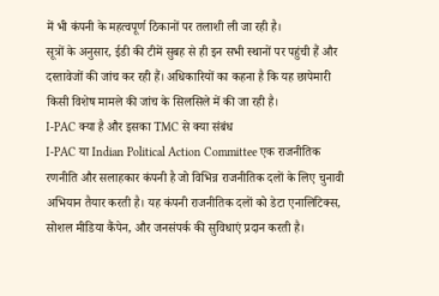में भी कंपनी के महत्वपूर्ण ठिकानों पर तलाशी ली जा रही है।
सूत्रों के अनुसार, ईडी की टीमें सुबह से ही इन सभी स्थानों पर पहुंची हैं और दस्तावेजों की जांच कर रही हैं। अधिकारियों का कहना है कि यह छापेमारी किसी विशेष मामले की जांच के सिलसिले में की जा रही है।
I-PAC क्या है और इसका TMC से क्या संबंध
I-PAC या Indian Political Action Committee एक राजनीतिक रणनीति और सलाहकार कंपनी है जो विभिन्न राजनीतिक दलों के लिए चुनावी अभियान तैयार करती है। यह कंपनी राजनीतिक दलों को डेटा एनालिटिक्स, सोशल मीडिया कैंपेन, और जनसंपर्क की सुविधाएं प्रदान करती है।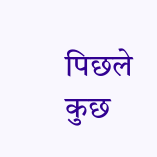पिछले कुछ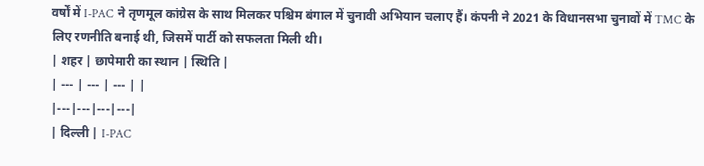वर्षों में I-PAC ने तृणमूल कांग्रेस के साथ मिलकर पश्चिम बंगाल में चुनावी अभियान चलाए हैं। कंपनी ने 2021 के विधानसभा चुनावों में TMC के लिए रणनीति बनाई थी, जिसमें पार्टी को सफलता मिली थी।
| शहर | छापेमारी का स्थान | स्थिति |
| --- | --- | --- | |
|---|---|---|---|
| दिल्ली | I-PAC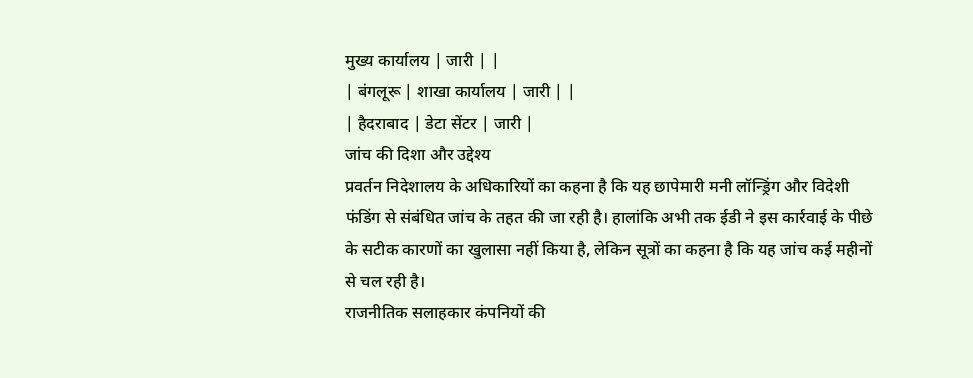मुख्य कार्यालय | जारी | |
| बंगलूरू | शाखा कार्यालय | जारी | |
| हैदराबाद | डेटा सेंटर | जारी |
जांच की दिशा और उद्देश्य
प्रवर्तन निदेशालय के अधिकारियों का कहना है कि यह छापेमारी मनी लॉन्ड्रिंग और विदेशी फंडिंग से संबंधित जांच के तहत की जा रही है। हालांकि अभी तक ईडी ने इस कार्रवाई के पीछे के सटीक कारणों का खुलासा नहीं किया है, लेकिन सूत्रों का कहना है कि यह जांच कई महीनों से चल रही है।
राजनीतिक सलाहकार कंपनियों की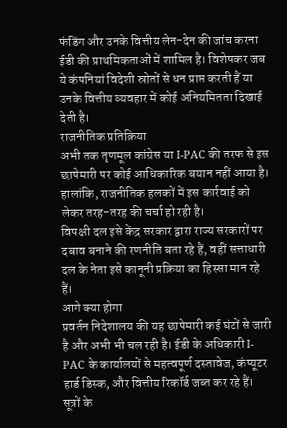फंडिंग और उनके वित्तीय लेन-देन की जांच करना ईडी की प्राथमिकताओं में शामिल है। विशेषकर जब ये कंपनियां विदेशी स्रोतों से धन प्राप्त करती हैं या उनके वित्तीय व्यवहार में कोई अनियमितता दिखाई देती है।
राजनीतिक प्रतिक्रिया
अभी तक तृणमूल कांग्रेस या I-PAC की तरफ से इस छापेमारी पर कोई आधिकारिक बयान नहीं आया है। हालांकि, राजनीतिक हलकों में इस कार्रवाई को लेकर तरह-तरह की चर्चा हो रही है।
विपक्षी दल इसे केंद्र सरकार द्वारा राज्य सरकारों पर दबाव बनाने की रणनीति बता रहे हैं, वहीं सत्ताधारी दल के नेता इसे कानूनी प्रक्रिया का हिस्सा मान रहे हैं।
आगे क्या होगा
प्रवर्तन निदेशालय की यह छापेमारी कई घंटों से जारी है और अभी भी चल रही है। ईडी के अधिकारी I-PAC के कार्यालयों से महत्वपूर्ण दस्तावेज, कंप्यूटर हार्ड डिस्क, और वित्तीय रिकॉर्ड जब्त कर रहे हैं।
सूत्रों के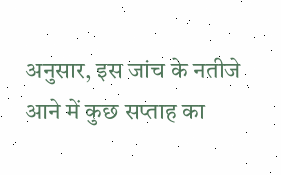अनुसार, इस जांच के नतीजे आने में कुछ सप्ताह का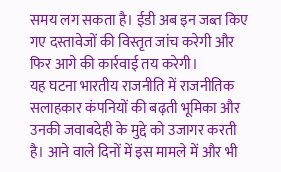समय लग सकता है। ईडी अब इन जब्त किए गए दस्तावेजों की विस्तृत जांच करेगी और फिर आगे की कार्रवाई तय करेगी।
यह घटना भारतीय राजनीति में राजनीतिक सलाहकार कंपनियों की बढ़ती भूमिका और उनकी जवाबदेही के मुद्दे को उजागर करती है। आने वाले दिनों में इस मामले में और भी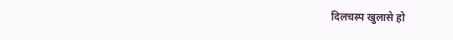दिलचस्प खुलासे हो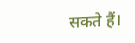सकते हैं।